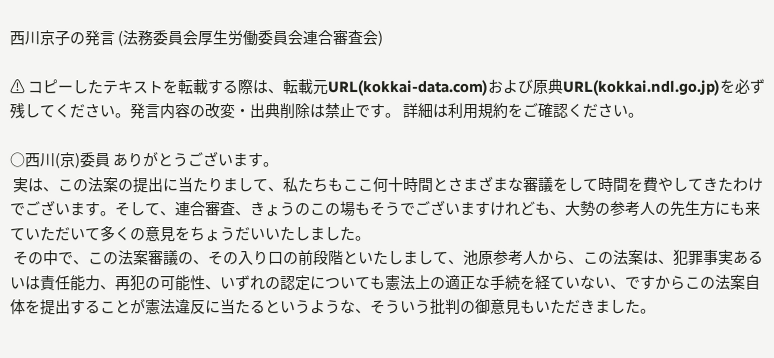西川京子の発言 (法務委員会厚生労働委員会連合審査会)

⚠ コピーしたテキストを転載する際は、転載元URL(kokkai-data.com)および原典URL(kokkai.ndl.go.jp)を必ず残してください。発言内容の改変・出典削除は禁止です。 詳細は利用規約をご確認ください。

○西川(京)委員 ありがとうございます。
 実は、この法案の提出に当たりまして、私たちもここ何十時間とさまざまな審議をして時間を費やしてきたわけでございます。そして、連合審査、きょうのこの場もそうでございますけれども、大勢の参考人の先生方にも来ていただいて多くの意見をちょうだいいたしました。
 その中で、この法案審議の、その入り口の前段階といたしまして、池原参考人から、この法案は、犯罪事実あるいは責任能力、再犯の可能性、いずれの認定についても憲法上の適正な手続を経ていない、ですからこの法案自体を提出することが憲法違反に当たるというような、そういう批判の御意見もいただきました。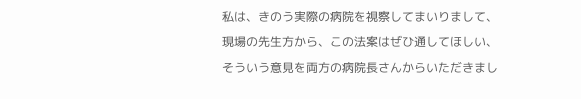私は、きのう実際の病院を視察してまいりまして、現場の先生方から、この法案はぜひ通してほしい、そういう意見を両方の病院長さんからいただきまし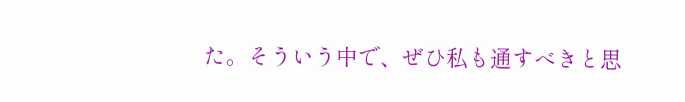た。そういう中で、ぜひ私も通すべきと思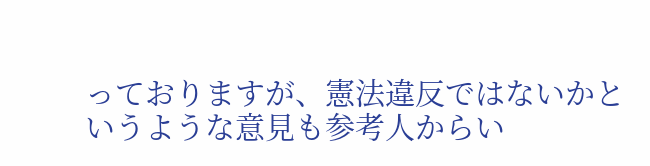っておりますが、憲法違反ではないかというような意見も参考人からい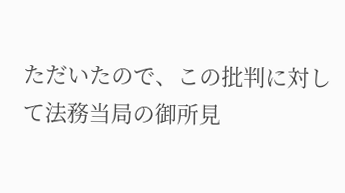ただいたので、この批判に対して法務当局の御所見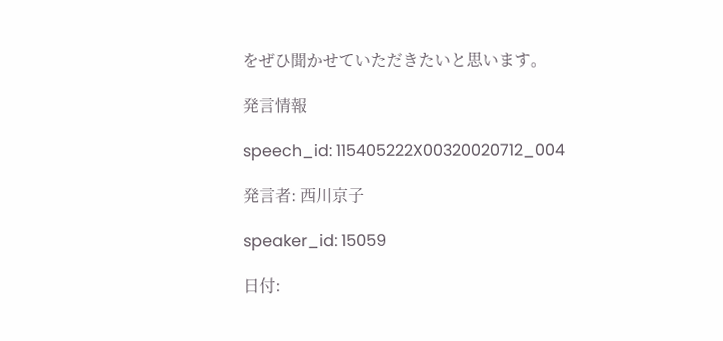をぜひ聞かせていただきたいと思います。

発言情報

speech_id: 115405222X00320020712_004

発言者: 西川京子

speaker_id: 15059

日付: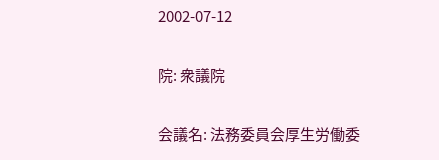2002-07-12

院: 衆議院

会議名: 法務委員会厚生労働委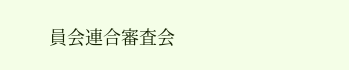員会連合審査会